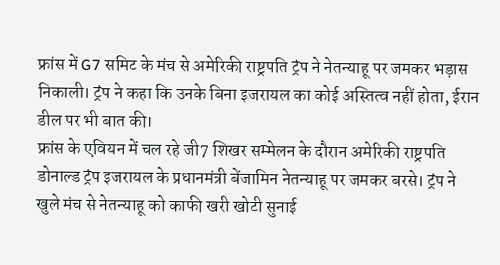फ्रांस में G7 समिट के मंच से अमेरिकी राष्ट्रपति ट्रंप ने नेतन्याहू पर जमकर भड़ास निकाली। ट्रंप ने कहा कि उनके बिना इजरायल का कोई अस्तित्व नहीं होता, ईरान डील पर भी बात की।
फ्रांस के एवियन में चल रहे जी7 शिखर सम्मेलन के दौरान अमेरिकी राष्ट्रपति डोनाल्ड ट्रंप इजरायल के प्रधानमंत्री बेंजामिन नेतन्याहू पर जमकर बरसे। ट्रंप ने खुले मंच से नेतन्याहू को काफी खरी खोटी सुनाई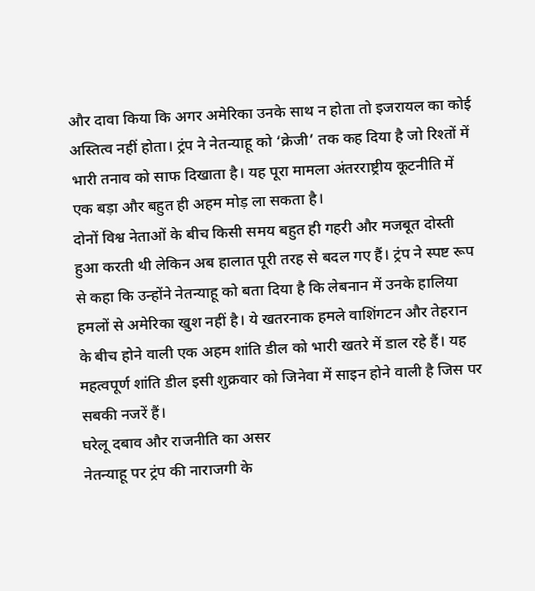और दावा किया कि अगर अमेरिका उनके साथ न होता तो इजरायल का कोई अस्तित्व नहीं होता। ट्रंप ने नेतन्याहू को ‘क्रेजी’ तक कह दिया है जो रिश्तों में भारी तनाव को साफ दिखाता है। यह पूरा मामला अंतरराष्ट्रीय कूटनीति में एक बड़ा और बहुत ही अहम मोड़ ला सकता है।
दोनों विश्व नेताओं के बीच किसी समय बहुत ही गहरी और मजबूत दोस्ती हुआ करती थी लेकिन अब हालात पूरी तरह से बदल गए हैं। ट्रंप ने स्पष्ट रूप से कहा कि उन्होंने नेतन्याहू को बता दिया है कि लेबनान में उनके हालिया हमलों से अमेरिका खुश नहीं है। ये खतरनाक हमले वाशिंगटन और तेहरान के बीच होने वाली एक अहम शांति डील को भारी खतरे में डाल रहे हैं। यह महत्वपूर्ण शांति डील इसी शुक्रवार को जिनेवा में साइन होने वाली है जिस पर सबकी नजरें हैं।
घरेलू दबाव और राजनीति का असर
नेतन्याहू पर ट्रंप की नाराजगी के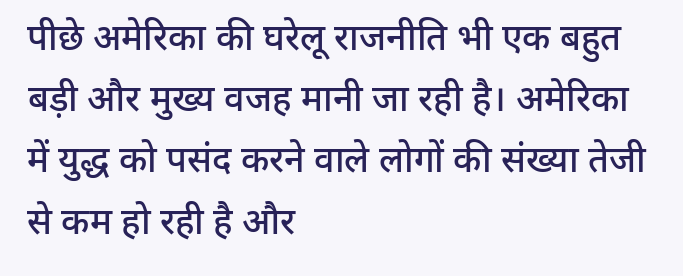पीछे अमेरिका की घरेलू राजनीति भी एक बहुत बड़ी और मुख्य वजह मानी जा रही है। अमेरिका में युद्ध को पसंद करने वाले लोगों की संख्या तेजी से कम हो रही है और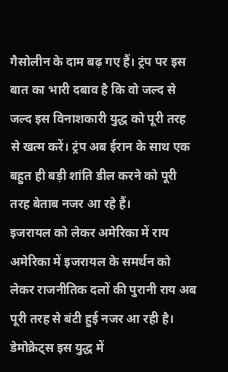गैसोलीन के दाम बढ़ गए हैं। ट्रंप पर इस बात का भारी दबाव है कि वो जल्द से जल्द इस विनाशकारी युद्ध को पूरी तरह से खत्म करें। ट्रंप अब ईरान के साथ एक बहुत ही बड़ी शांति डील करने को पूरी तरह बेताब नजर आ रहे हैं।
इजरायल को लेकर अमेरिका में राय
अमेरिका में इजरायल के समर्थन को लेकर राजनीतिक दलों की पुरानी राय अब पूरी तरह से बंटी हुई नजर आ रही है। डेमोक्रेट्स इस युद्ध में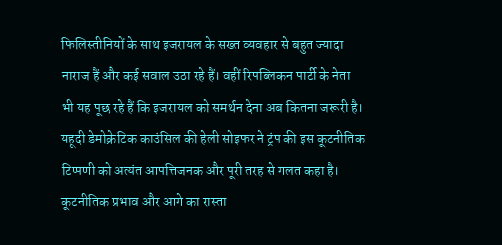फिलिस्तीनियों के साथ इजरायल के सख्त व्यवहार से बहुत ज्यादा नाराज हैं और कई सवाल उठा रहे हैं। वहीं रिपब्लिकन पार्टी के नेता भी यह पूछ रहे हैं कि इजरायल को समर्थन देना अब कितना जरूरी है। यहूदी डेमोक्रेटिक काउंसिल की हेली सोइफर ने ट्रंप की इस कूटनीतिक टिप्पणी को अत्यंत आपत्तिजनक और पूरी तरह से गलत कहा है।
कूटनीतिक प्रभाव और आगे का रास्ता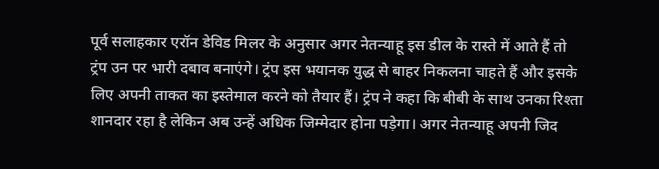पूर्व सलाहकार एरॉन डेविड मिलर के अनुसार अगर नेतन्याहू इस डील के रास्ते में आते हैं तो ट्रंप उन पर भारी दबाव बनाएंगे। ट्रंप इस भयानक युद्ध से बाहर निकलना चाहते हैं और इसके लिए अपनी ताकत का इस्तेमाल करने को तैयार हैं। ट्रंप ने कहा कि बीबी के साथ उनका रिश्ता शानदार रहा है लेकिन अब उन्हें अधिक जिम्मेदार होना पड़ेगा। अगर नेतन्याहू अपनी जिद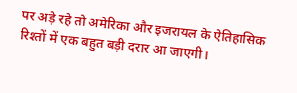पर अड़े रहे तो अमेरिका और इजरायल के ऐतिहासिक रिश्तों में एक बहुत बड़ी दरार आ जाएगी।